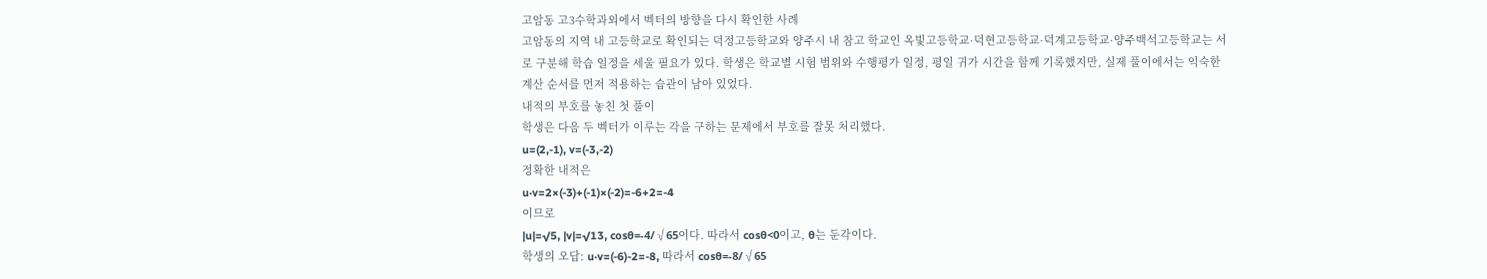고암동 고3수학과외에서 벡터의 방향을 다시 확인한 사례
고암동의 지역 내 고등학교로 확인되는 덕정고등학교와 양주시 내 참고 학교인 옥빛고등학교·덕현고등학교·덕계고등학교·양주백석고등학교는 서로 구분해 학습 일정을 세울 필요가 있다. 학생은 학교별 시험 범위와 수행평가 일정, 평일 귀가 시간을 함께 기록했지만, 실제 풀이에서는 익숙한 계산 순서를 먼저 적용하는 습관이 남아 있었다.
내적의 부호를 놓친 첫 풀이
학생은 다음 두 벡터가 이루는 각을 구하는 문제에서 부호를 잘못 처리했다.
u=(2,-1), v=(-3,-2)
정확한 내적은
u·v=2×(-3)+(-1)×(-2)=-6+2=-4
이므로
|u|=√5, |v|=√13, cosθ=-4/√65이다. 따라서 cosθ<0이고, θ는 둔각이다.
학생의 오답: u·v=(-6)-2=-8, 따라서 cosθ=-8/√65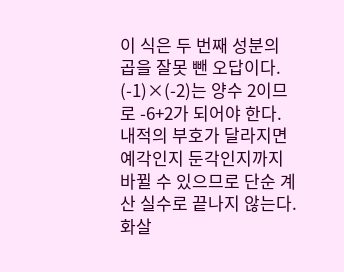이 식은 두 번째 성분의 곱을 잘못 뺀 오답이다. (-1)×(-2)는 양수 2이므로 -6+2가 되어야 한다. 내적의 부호가 달라지면 예각인지 둔각인지까지 바뀔 수 있으므로 단순 계산 실수로 끝나지 않는다.
화살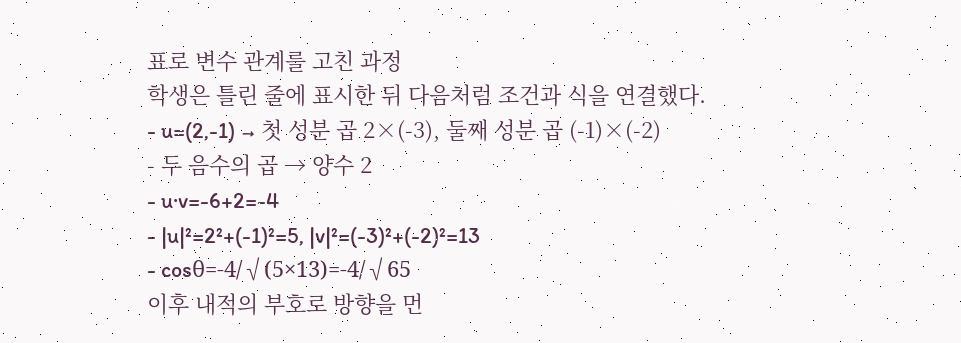표로 변수 관계를 고친 과정
학생은 틀린 줄에 표시한 뒤 다음처럼 조건과 식을 연결했다.
- u=(2,-1) → 첫 성분 곱 2×(-3), 둘째 성분 곱 (-1)×(-2)
- 두 음수의 곱 → 양수 2
- u·v=-6+2=-4
- |u|²=2²+(-1)²=5, |v|²=(-3)²+(-2)²=13
- cosθ=-4/√(5×13)=-4/√65
이후 내적의 부호로 방향을 먼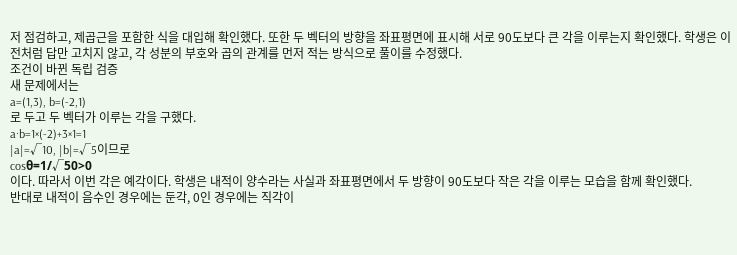저 점검하고, 제곱근을 포함한 식을 대입해 확인했다. 또한 두 벡터의 방향을 좌표평면에 표시해 서로 90도보다 큰 각을 이루는지 확인했다. 학생은 이전처럼 답만 고치지 않고, 각 성분의 부호와 곱의 관계를 먼저 적는 방식으로 풀이를 수정했다.
조건이 바뀐 독립 검증
새 문제에서는
a=(1,3), b=(-2,1)
로 두고 두 벡터가 이루는 각을 구했다.
a·b=1×(-2)+3×1=1
|a|=√10, |b|=√5이므로
cosθ=1/√50>0
이다. 따라서 이번 각은 예각이다. 학생은 내적이 양수라는 사실과 좌표평면에서 두 방향이 90도보다 작은 각을 이루는 모습을 함께 확인했다.
반대로 내적이 음수인 경우에는 둔각, 0인 경우에는 직각이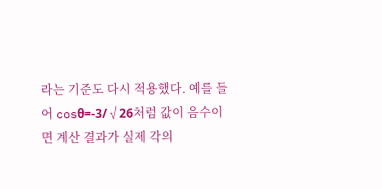라는 기준도 다시 적용했다. 예를 들어 cosθ=-3/√26처럼 값이 음수이면 계산 결과가 실제 각의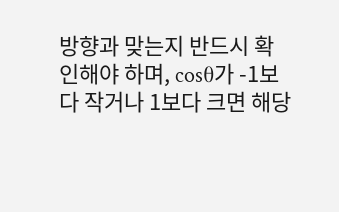방향과 맞는지 반드시 확인해야 하며, cosθ가 -1보다 작거나 1보다 크면 해당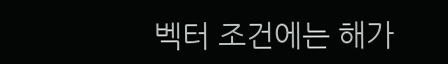벡터 조건에는 해가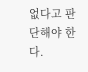없다고 판단해야 한다.